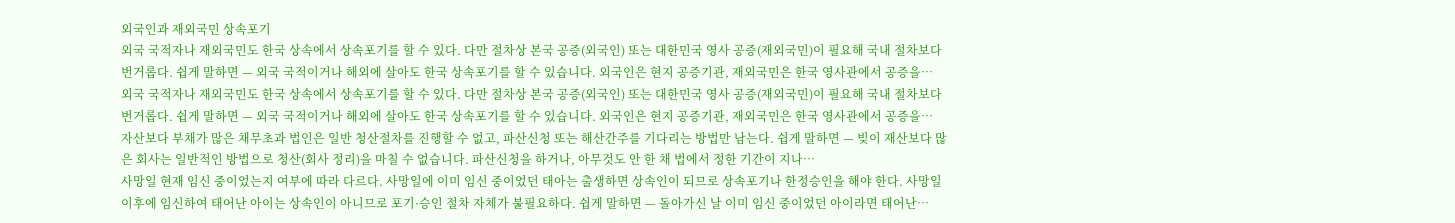외국인과 재외국민 상속포기
외국 국적자나 재외국민도 한국 상속에서 상속포기를 할 수 있다. 다만 절차상 본국 공증(외국인) 또는 대한민국 영사 공증(재외국민)이 필요해 국내 절차보다 번거롭다. 쉽게 말하면 — 외국 국적이거나 해외에 살아도 한국 상속포기를 할 수 있습니다. 외국인은 현지 공증기관, 재외국민은 한국 영사관에서 공증을…
외국 국적자나 재외국민도 한국 상속에서 상속포기를 할 수 있다. 다만 절차상 본국 공증(외국인) 또는 대한민국 영사 공증(재외국민)이 필요해 국내 절차보다 번거롭다. 쉽게 말하면 — 외국 국적이거나 해외에 살아도 한국 상속포기를 할 수 있습니다. 외국인은 현지 공증기관, 재외국민은 한국 영사관에서 공증을…
자산보다 부채가 많은 채무초과 법인은 일반 청산절차를 진행할 수 없고, 파산신청 또는 해산간주를 기다리는 방법만 남는다. 쉽게 말하면 — 빚이 재산보다 많은 회사는 일반적인 방법으로 청산(회사 정리)을 마칠 수 없습니다. 파산신청을 하거나, 아무것도 안 한 채 법에서 정한 기간이 지나…
사망일 현재 임신 중이었는지 여부에 따라 다르다. 사망일에 이미 임신 중이었던 태아는 출생하면 상속인이 되므로 상속포기나 한정승인을 해야 한다. 사망일 이후에 임신하여 태어난 아이는 상속인이 아니므로 포기·승인 절차 자체가 불필요하다. 쉽게 말하면 — 돌아가신 날 이미 임신 중이었던 아이라면 태어난…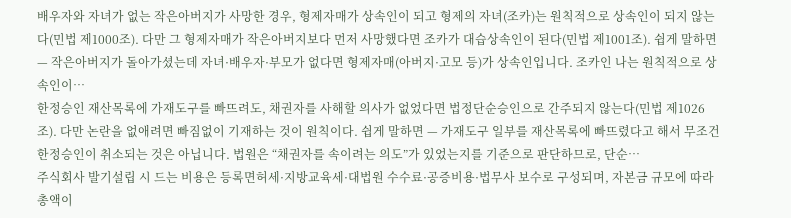배우자와 자녀가 없는 작은아버지가 사망한 경우, 형제자매가 상속인이 되고 형제의 자녀(조카)는 원칙적으로 상속인이 되지 않는다(민법 제1000조). 다만 그 형제자매가 작은아버지보다 먼저 사망했다면 조카가 대습상속인이 된다(민법 제1001조). 쉽게 말하면 — 작은아버지가 돌아가셨는데 자녀·배우자·부모가 없다면 형제자매(아버지·고모 등)가 상속인입니다. 조카인 나는 원칙적으로 상속인이…
한정승인 재산목록에 가재도구를 빠뜨려도, 채권자를 사해할 의사가 없었다면 법정단순승인으로 간주되지 않는다(민법 제1026조). 다만 논란을 없애려면 빠짐없이 기재하는 것이 원칙이다. 쉽게 말하면 — 가재도구 일부를 재산목록에 빠뜨렸다고 해서 무조건 한정승인이 취소되는 것은 아닙니다. 법원은 “채권자를 속이려는 의도”가 있었는지를 기준으로 판단하므로, 단순…
주식회사 발기설립 시 드는 비용은 등록면허세·지방교육세·대법원 수수료·공증비용·법무사 보수로 구성되며, 자본금 규모에 따라 총액이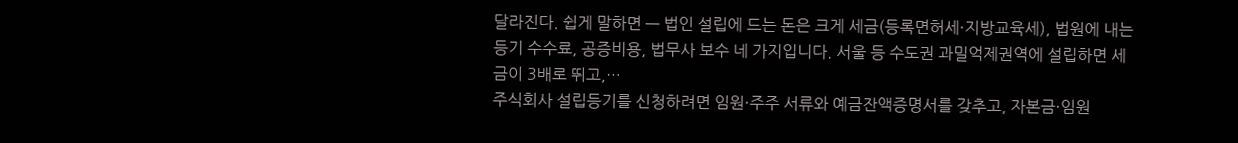달라진다. 쉽게 말하면 — 법인 설립에 드는 돈은 크게 세금(등록면허세·지방교육세), 법원에 내는 등기 수수료, 공증비용, 법무사 보수 네 가지입니다. 서울 등 수도권 과밀억제권역에 설립하면 세금이 3배로 뛰고,…
주식회사 설립등기를 신청하려면 임원·주주 서류와 예금잔액증명서를 갖추고, 자본금·임원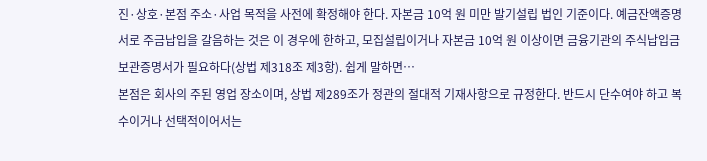진·상호·본점 주소·사업 목적을 사전에 확정해야 한다. 자본금 10억 원 미만 발기설립 법인 기준이다. 예금잔액증명서로 주금납입을 갈음하는 것은 이 경우에 한하고, 모집설립이거나 자본금 10억 원 이상이면 금융기관의 주식납입금 보관증명서가 필요하다(상법 제318조 제3항). 쉽게 말하면…
본점은 회사의 주된 영업 장소이며, 상법 제289조가 정관의 절대적 기재사항으로 규정한다. 반드시 단수여야 하고 복수이거나 선택적이어서는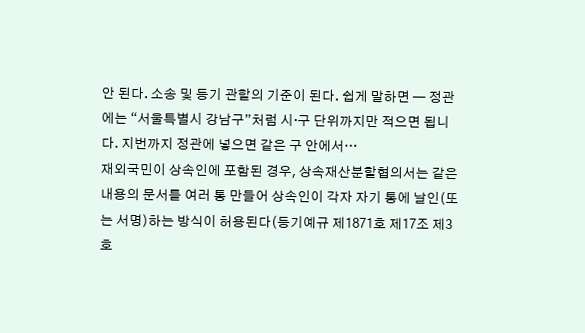안 된다. 소송 및 등기 관할의 기준이 된다. 쉽게 말하면 — 정관에는 “서울특별시 강남구”처럼 시·구 단위까지만 적으면 됩니다. 지번까지 정관에 넣으면 같은 구 안에서…
재외국민이 상속인에 포함된 경우, 상속재산분할협의서는 같은 내용의 문서를 여러 통 만들어 상속인이 각자 자기 통에 날인(또는 서명)하는 방식이 허용된다(등기예규 제1871호 제17조 제3호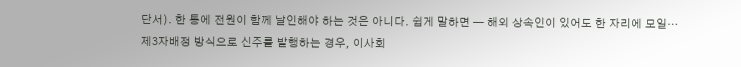단서). 한 통에 전원이 함께 날인해야 하는 것은 아니다. 쉽게 말하면 — 해외 상속인이 있어도 한 자리에 모일…
제3자배정 방식으로 신주를 발행하는 경우, 이사회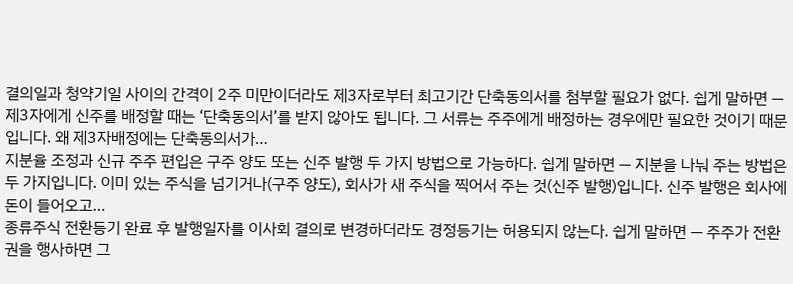결의일과 청약기일 사이의 간격이 2주 미만이더라도 제3자로부터 최고기간 단축동의서를 첨부할 필요가 없다. 쉽게 말하면 — 제3자에게 신주를 배정할 때는 ‘단축동의서’를 받지 않아도 됩니다. 그 서류는 주주에게 배정하는 경우에만 필요한 것이기 때문입니다. 왜 제3자배정에는 단축동의서가…
지분율 조정과 신규 주주 편입은 구주 양도 또는 신주 발행 두 가지 방법으로 가능하다. 쉽게 말하면 — 지분을 나눠 주는 방법은 두 가지입니다. 이미 있는 주식을 넘기거나(구주 양도), 회사가 새 주식을 찍어서 주는 것(신주 발행)입니다. 신주 발행은 회사에 돈이 들어오고…
종류주식 전환등기 완료 후 발행일자를 이사회 결의로 변경하더라도 경정등기는 허용되지 않는다. 쉽게 말하면 — 주주가 전환권을 행사하면 그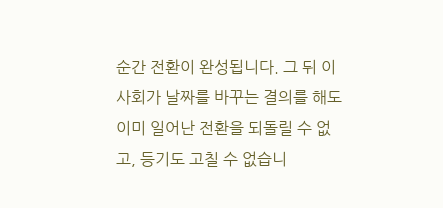순간 전환이 완성됩니다. 그 뒤 이사회가 날짜를 바꾸는 결의를 해도 이미 일어난 전환을 되돌릴 수 없고, 등기도 고칠 수 없습니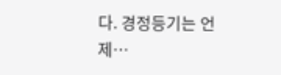다. 경정등기는 언제…